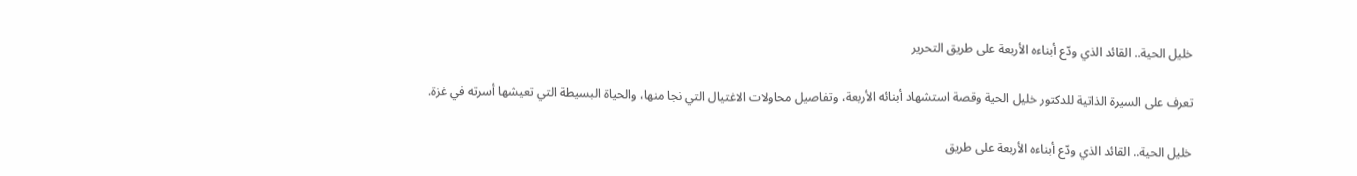خليل الحية.. القائد الذي ودّع أبناءه الأربعة على طريق التحرير

تعرف على السيرة الذاتية للدكتور خليل الحية وقصة استشهاد أبنائه الأربعة، وتفاصيل محاولات الاغتيال التي نجا منها، والحياة البسيطة التي تعيشها أسرته في غزة.

خليل الحية.. القائد الذي ودّع أبناءه الأربعة على طريق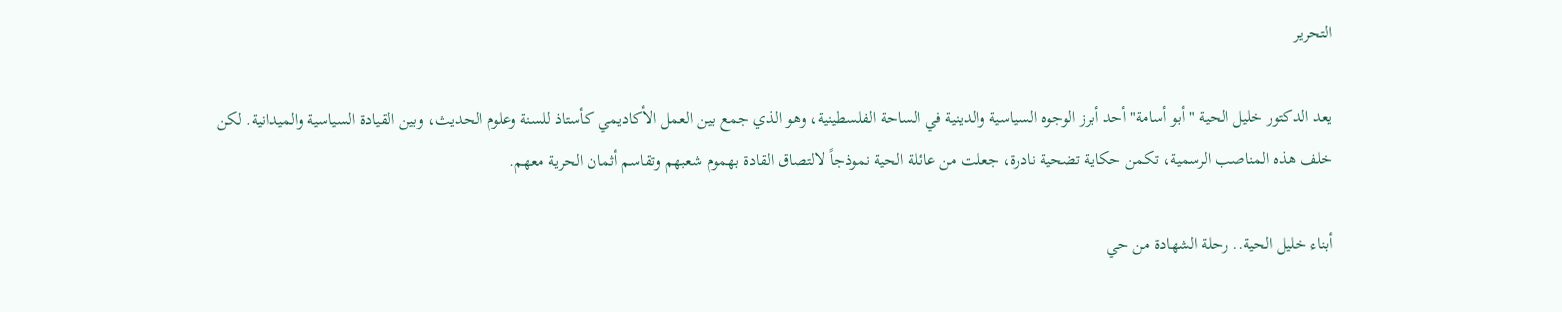التحرير

يعد الدكتور خليل الحية "أبو أسامة" أحد أبرز الوجوه السياسية والدينية في الساحة الفلسطينية، وهو الذي جمع بين العمل الأكاديمي كأستاذ للسنة وعلوم الحديث، وبين القيادة السياسية والميدانية. لكن خلف هذه المناصب الرسمية، تكمن حكاية تضحية نادرة، جعلت من عائلة الحية نموذجاً لالتصاق القادة بهموم شعبهم وتقاسم أثمان الحرية معهم.

أبناء خليل الحية.. رحلة الشهادة من حي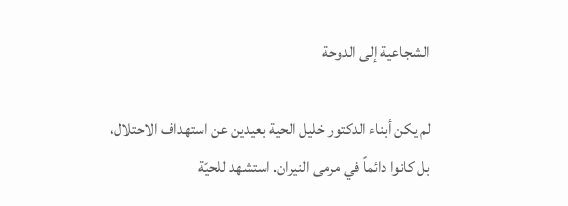الشجاعية إلى الدوحة

لم يكن أبناء الدكتور خليل الحية بعيدين عن استهداف الاحتلال، بل كانوا دائماً في مرمى النيران. استشهد للحيّة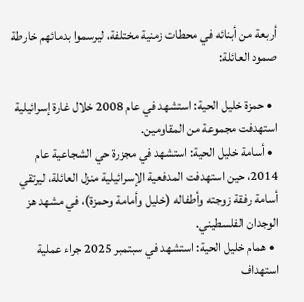أربعة من أبنائه في محطات زمنية مختلفة، ليرسموا بدمائهم خارطة صمود العائلة:

  • حمزة خليل الحية: استشهد في عام 2008 خلال غارة إسرائيلية استهدفت مجموعة من المقاومين.
  • أسامة خليل الحية: استشهد في مجزرة حي الشجاعية عام 2014، حين استهدفت المدفعية الإسرائيلية منزل العائلة، ليرتقي أسامة رفقة زوجته وأطفاله (خليل وأمامة وحمزة)، في مشهد هز الوجدان الفلسطيني.
  • همام خليل الحية: استشهد في سبتمبر 2025 جراء عملية استهداف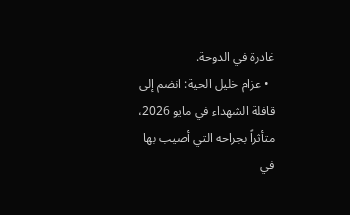غادرة في الدوحة.
  • عزام خليل الحية: انضم إلى قافلة الشهداء في مايو 2026، متأثراً بجراحه التي أصيب بها في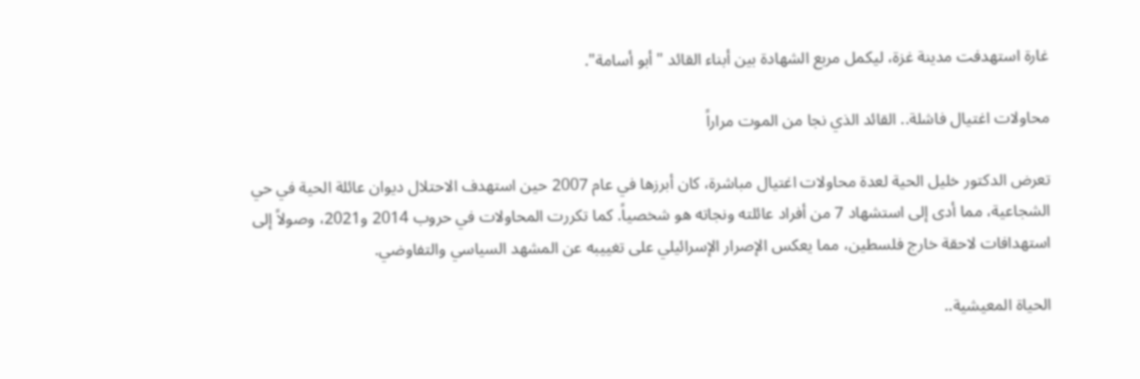غارة استهدفت مدينة غزة، ليكمل مربع الشهادة بين أبناء القائد "أبو أسامة".

محاولات اغتيال فاشلة.. القائد الذي نجا من الموت مراراً

تعرض الدكتور خليل الحية لعدة محاولات اغتيال مباشرة، كان أبرزها في عام 2007 حين استهدف الاحتلال ديوان عائلة الحية في حي الشجاعية، مما أدى إلى استشهاد 7 من أفراد عائلته ونجاته هو شخصياً. كما تكررت المحاولات في حروب 2014 و2021، وصولاً إلى استهدافات لاحقة خارج فلسطين، مما يعكس الإصرار الإسرائيلي على تغييبه عن المشهد السياسي والتفاوضي.

الحياة المعيشية..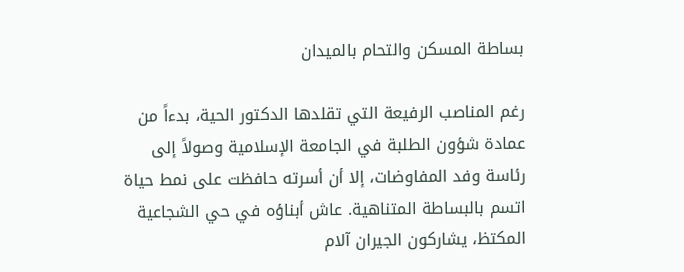بساطة المسكن والتحام بالميدان

رغم المناصب الرفيعة التي تقلدها الدكتور الحية، بدءاً من عمادة شؤون الطلبة في الجامعة الإسلامية وصولاً إلى رئاسة وفد المفاوضات، إلا أن أسرته حافظت على نمط حياة اتسم بالبساطة المتناهية. عاش أبناؤه في حي الشجاعية المكتظ، يشاركون الجيران آلام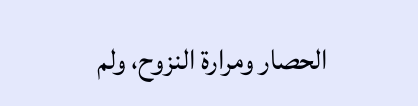الحصار ومرارة النزوح، ولم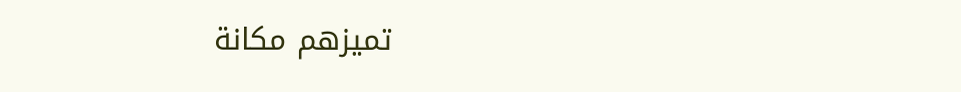تميزهم مكانة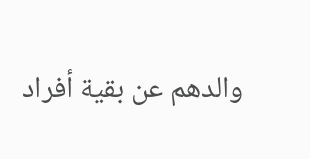والدهم عن بقية أفراد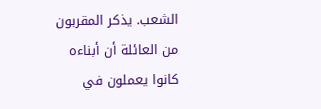الشعب. يذكر المقربون من العائلة أن أبناءه كانوا يعملون في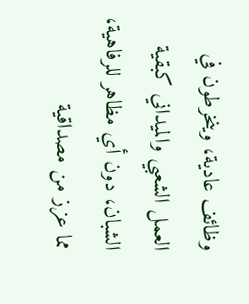وظائف عادية، وينخرطون في العمل الشعبي والميداني كبقية الشبان، دون أي مظاهر للرفاهية، مما عزز من مصداقية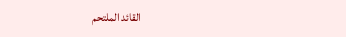القائد الملتحم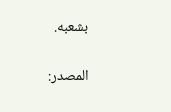بشعبه.

المصدر: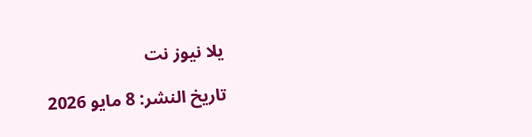يلا نيوز نت

تاريخ النشر: 8 مايو 2026